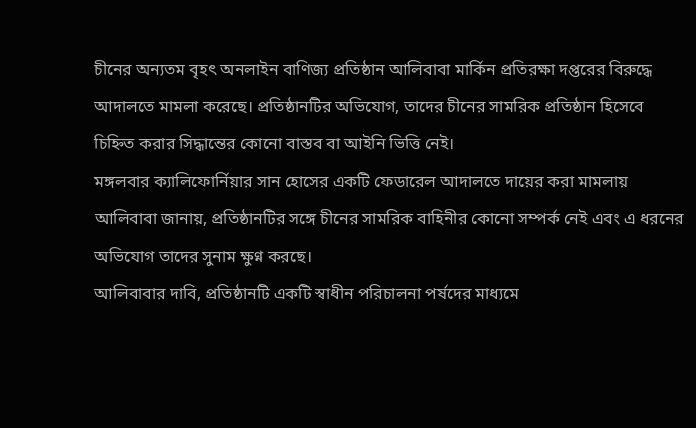চীনের অন্যতম বৃহৎ অনলাইন বাণিজ্য প্রতিষ্ঠান আলিবাবা মার্কিন প্রতিরক্ষা দপ্তরের বিরুদ্ধে আদালতে মামলা করেছে। প্রতিষ্ঠানটির অভিযোগ, তাদের চীনের সামরিক প্রতিষ্ঠান হিসেবে চিহ্নিত করার সিদ্ধান্তের কোনো বাস্তব বা আইনি ভিত্তি নেই।
মঙ্গলবার ক্যালিফোর্নিয়ার সান হোসের একটি ফেডারেল আদালতে দায়ের করা মামলায় আলিবাবা জানায়, প্রতিষ্ঠানটির সঙ্গে চীনের সামরিক বাহিনীর কোনো সম্পর্ক নেই এবং এ ধরনের অভিযোগ তাদের সুনাম ক্ষুণ্ন করছে।
আলিবাবার দাবি, প্রতিষ্ঠানটি একটি স্বাধীন পরিচালনা পর্ষদের মাধ্যমে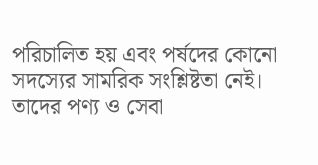পরিচালিত হয় এবং পর্ষদের কোনো সদস্যের সামরিক সংশ্লিষ্টতা নেই। তাদের পণ্য ও সেবা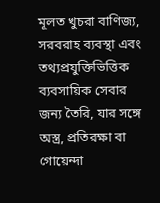মূলত খুচরা বাণিজ্য, সরবরাহ ব্যবস্থা এবং তথ্যপ্রযুক্তিভিত্তিক ব্যবসায়িক সেবার জন্য তৈরি, যার সঙ্গে অস্ত্র, প্রতিরক্ষা বা গোয়েন্দা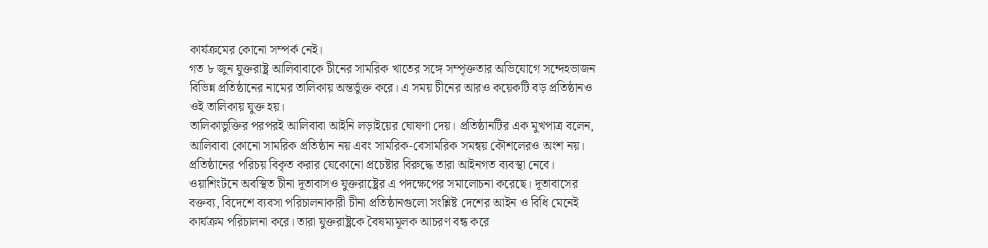কার্যক্রমের কোনো সম্পর্ক নেই।
গত ৮ জুন যুক্তরাষ্ট্র আলিবাবাকে চীনের সামরিক খাতের সঙ্গে সম্পৃক্ততার অভিযোগে সন্দেহভাজন বিভিন্ন প্রতিষ্ঠানের নামের তালিকায় অন্তর্ভুক্ত করে। এ সময় চীনের আরও কয়েকটি বড় প্রতিষ্ঠানও ওই তালিকায় যুক্ত হয়।
তালিকাভুক্তির পরপরই আলিবাবা আইনি লড়াইয়ের ঘোষণা দেয়। প্রতিষ্ঠানটির এক মুখপাত্র বলেন, আলিবাবা কোনো সামরিক প্রতিষ্ঠান নয় এবং সামরিক-বেসামরিক সমন্বয় কৌশলেরও অংশ নয়। প্রতিষ্ঠানের পরিচয় বিকৃত করার যেকোনো প্রচেষ্টার বিরুদ্ধে তারা আইনগত ব্যবস্থা নেবে।
ওয়াশিংটনে অবস্থিত চীনা দূতাবাসও যুক্তরাষ্ট্রের এ পদক্ষেপের সমালোচনা করেছে। দূতাবাসের বক্তব্য, বিদেশে ব্যবসা পরিচালনাকারী চীনা প্রতিষ্ঠানগুলো সংশ্লিষ্ট দেশের আইন ও বিধি মেনেই কার্যক্রম পরিচালনা করে। তারা যুক্তরাষ্ট্রকে বৈষম্যমূলক আচরণ বন্ধ করে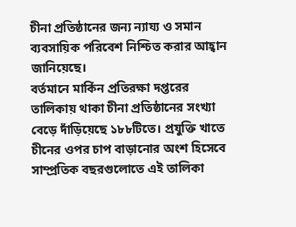চীনা প্রতিষ্ঠানের জন্য ন্যায্য ও সমান ব্যবসায়িক পরিবেশ নিশ্চিত করার আহ্বান জানিয়েছে।
বর্তমানে মার্কিন প্রতিরক্ষা দপ্তরের তালিকায় থাকা চীনা প্রতিষ্ঠানের সংখ্যা বেড়ে দাঁড়িয়েছে ১৮৮টিতে। প্রযুক্তি খাতে চীনের ওপর চাপ বাড়ানোর অংশ হিসেবে সাম্প্রতিক বছরগুলোতে এই তালিকা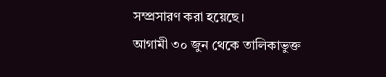সম্প্রসারণ করা হয়েছে।
আগামী ৩০ জুন থেকে তালিকাভুক্ত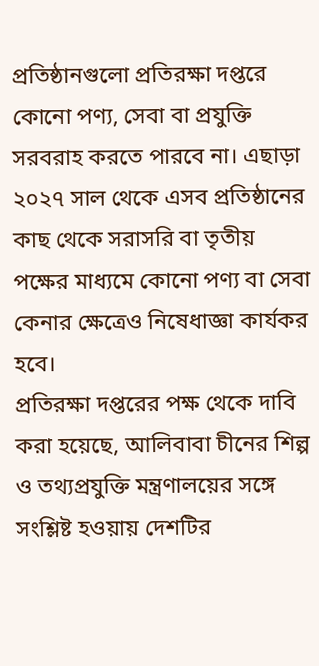প্রতিষ্ঠানগুলো প্রতিরক্ষা দপ্তরে কোনো পণ্য, সেবা বা প্রযুক্তি সরবরাহ করতে পারবে না। এছাড়া ২০২৭ সাল থেকে এসব প্রতিষ্ঠানের কাছ থেকে সরাসরি বা তৃতীয় পক্ষের মাধ্যমে কোনো পণ্য বা সেবা কেনার ক্ষেত্রেও নিষেধাজ্ঞা কার্যকর হবে।
প্রতিরক্ষা দপ্তরের পক্ষ থেকে দাবি করা হয়েছে, আলিবাবা চীনের শিল্প ও তথ্যপ্রযুক্তি মন্ত্রণালয়ের সঙ্গে সংশ্লিষ্ট হওয়ায় দেশটির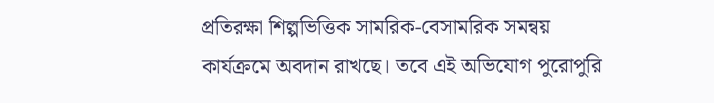প্রতিরক্ষা শিল্পভিত্তিক সামরিক-বেসামরিক সমন্বয় কার্যক্রমে অবদান রাখছে। তবে এই অভিযোগ পুরোপুরি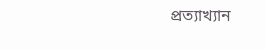প্রত্যাখ্যান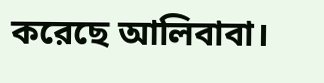করেছে আলিবাবা।